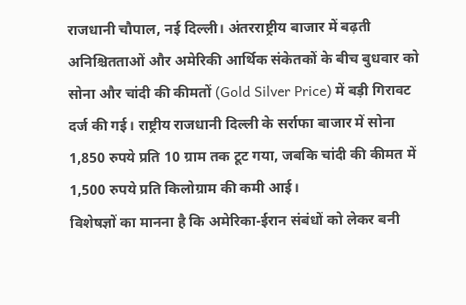राजधानी चौपाल, नई दिल्ली। अंतरराष्ट्रीय बाजार में बढ़ती अनिश्चितताओं और अमेरिकी आर्थिक संकेतकों के बीच बुधवार को सोना और चांदी की कीमतों (Gold Silver Price) में बड़ी गिरावट दर्ज की गई। राष्ट्रीय राजधानी दिल्ली के सर्राफा बाजार में सोना 1,850 रुपये प्रति 10 ग्राम तक टूट गया, जबकि चांदी की कीमत में 1,500 रुपये प्रति किलोग्राम की कमी आई।
विशेषज्ञों का मानना है कि अमेरिका-ईरान संबंधों को लेकर बनी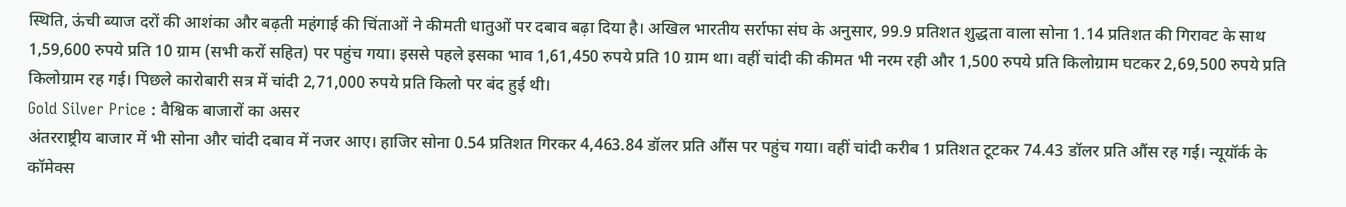स्थिति, ऊंची ब्याज दरों की आशंका और बढ़ती महंगाई की चिंताओं ने कीमती धातुओं पर दबाव बढ़ा दिया है। अखिल भारतीय सर्राफा संघ के अनुसार, 99.9 प्रतिशत शुद्धता वाला सोना 1.14 प्रतिशत की गिरावट के साथ 1,59,600 रुपये प्रति 10 ग्राम (सभी करों सहित) पर पहुंच गया। इससे पहले इसका भाव 1,61,450 रुपये प्रति 10 ग्राम था। वहीं चांदी की कीमत भी नरम रही और 1,500 रुपये प्रति किलोग्राम घटकर 2,69,500 रुपये प्रति किलोग्राम रह गई। पिछले कारोबारी सत्र में चांदी 2,71,000 रुपये प्रति किलो पर बंद हुई थी।
Gold Silver Price : वैश्विक बाजारों का असर
अंतरराष्ट्रीय बाजार में भी सोना और चांदी दबाव में नजर आए। हाजिर सोना 0.54 प्रतिशत गिरकर 4,463.84 डॉलर प्रति औंस पर पहुंच गया। वहीं चांदी करीब 1 प्रतिशत टूटकर 74.43 डॉलर प्रति औंस रह गई। न्यूयॉर्क के कॉमेक्स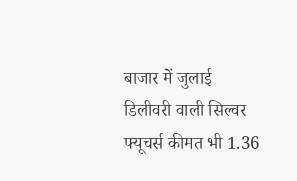बाजार में जुलाई डिलीवरी वाली सिल्वर फ्यूचर्स कीमत भी 1.36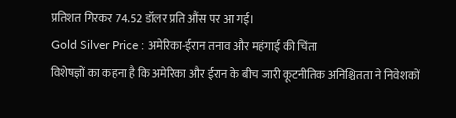प्रतिशत गिरकर 74.52 डॉलर प्रति औंस पर आ गई।
Gold Silver Price : अमेरिका-ईरान तनाव और महंगाई की चिंता
विशेषज्ञों का कहना है कि अमेरिका और ईरान के बीच जारी कूटनीतिक अनिश्चितता ने निवेशकों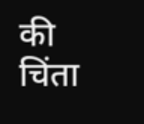की चिंता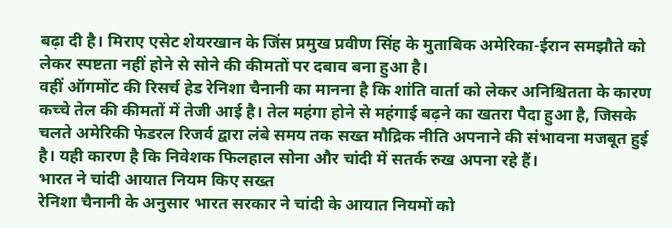बढ़ा दी है। मिराए एसेट शेयरखान के जिंस प्रमुख प्रवीण सिंह के मुताबिक अमेरिका-ईरान समझौते को लेकर स्पष्टता नहीं होने से सोने की कीमतों पर दबाव बना हुआ है।
वहीं ऑगमोंट की रिसर्च हेड रेनिशा चैनानी का मानना है कि शांति वार्ता को लेकर अनिश्चितता के कारण कच्चे तेल की कीमतों में तेजी आई है। तेल महंगा होने से महंगाई बढ़ने का खतरा पैदा हुआ है, जिसके चलते अमेरिकी फेडरल रिजर्व द्वारा लंबे समय तक सख्त मौद्रिक नीति अपनाने की संभावना मजबूत हुई है। यही कारण है कि निवेशक फिलहाल सोना और चांदी में सतर्क रुख अपना रहे हैं।
भारत ने चांदी आयात नियम किए सख्त
रेनिशा चैनानी के अनुसार भारत सरकार ने चांदी के आयात नियमों को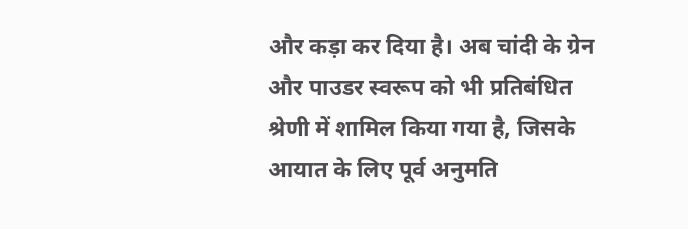और कड़ा कर दिया है। अब चांदी के ग्रेन और पाउडर स्वरूप को भी प्रतिबंधित श्रेणी में शामिल किया गया है, जिसके आयात के लिए पूर्व अनुमति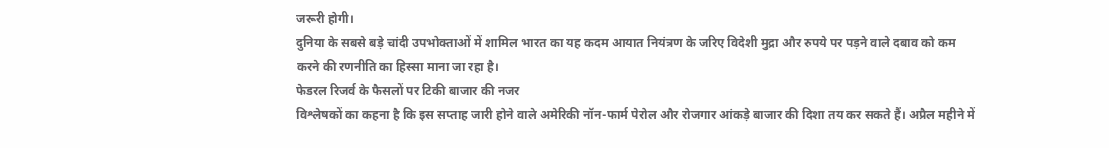जरूरी होगी।
दुनिया के सबसे बड़े चांदी उपभोक्ताओं में शामिल भारत का यह कदम आयात नियंत्रण के जरिए विदेशी मुद्रा और रुपये पर पड़ने वाले दबाव को कम करने की रणनीति का हिस्सा माना जा रहा है।
फेडरल रिजर्व के फैसलों पर टिकी बाजार की नजर
विश्लेषकों का कहना है कि इस सप्ताह जारी होने वाले अमेरिकी नॉन-फार्म पेरोल और रोजगार आंकड़े बाजार की दिशा तय कर सकते हैं। अप्रैल महीने में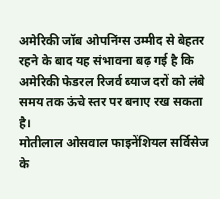अमेरिकी जॉब ओपनिंग्स उम्मीद से बेहतर रहने के बाद यह संभावना बढ़ गई है कि अमेरिकी फेडरल रिजर्व ब्याज दरों को लंबे समय तक ऊंचे स्तर पर बनाए रख सकता है।
मोतीलाल ओसवाल फाइनेंशियल सर्विसेज के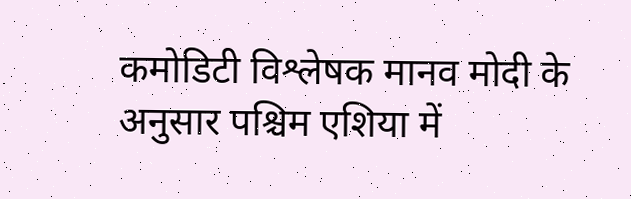कमोडिटी विश्लेषक मानव मोदी के अनुसार पश्चिम एशिया में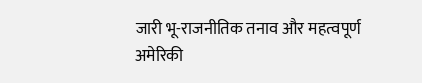जारी भू-राजनीतिक तनाव और महत्वपूर्ण अमेरिकी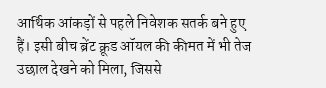आर्थिक आंकड़ों से पहले निवेशक सतर्क बने हुए हैं। इसी बीच ब्रेंट क्रूड ऑयल की कीमत में भी तेज उछाल देखने को मिला, जिससे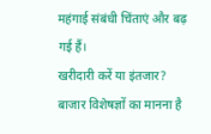महंगाई संबंधी चिंताएं और बढ़ गई हैं।
खरीदारी करें या इंतजार?
बाजार विशेषज्ञों का मानना है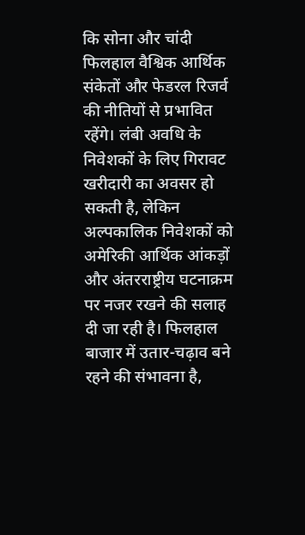कि सोना और चांदी फिलहाल वैश्विक आर्थिक संकेतों और फेडरल रिजर्व की नीतियों से प्रभावित रहेंगे। लंबी अवधि के निवेशकों के लिए गिरावट खरीदारी का अवसर हो सकती है, लेकिन अल्पकालिक निवेशकों को अमेरिकी आर्थिक आंकड़ों और अंतरराष्ट्रीय घटनाक्रम पर नजर रखने की सलाह दी जा रही है। फिलहाल बाजार में उतार-चढ़ाव बने रहने की संभावना है,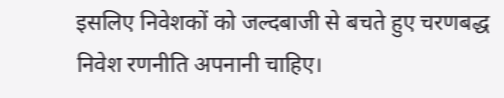इसलिए निवेशकों को जल्दबाजी से बचते हुए चरणबद्ध निवेश रणनीति अपनानी चाहिए।